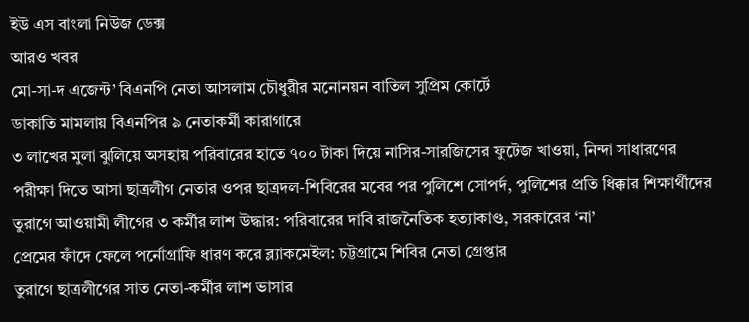ইউ এস বাংলা নিউজ ডেক্স
আরও খবর
মো-সা-দ এজেন্ট’ বিএনপি নেতা আসলাম চৌধুরীর মনোনয়ন বাতিল সুপ্রিম কোর্টে
ডাকাতি মামলায় বিএনপির ৯ নেতাকর্মী কারাগারে
৩ লাখের মুলা ঝুলিয়ে অসহায় পরিবারের হাতে ৭০০ টাকা দিয়ে নাসির-সারজিসের ফুটেজ খাওয়া, নিন্দা সাধারণের
পরীক্ষা দিতে আসা ছাত্রলীগ নেতার ওপর ছাত্রদল-শিবিরের মবের পর পুলিশে সোপর্দ, পুলিশের প্রতি ধিক্কার শিক্ষার্থীদের
তুরাগে আওয়ামী লীগের ৩ কর্মীর লাশ উদ্ধার: পরিবারের দাবি রাজনৈতিক হত্যাকাণ্ড, সরকারের ‘না’
প্রেমের ফাঁদে ফেলে পর্নোগ্রাফি ধারণ করে ব্ল্যাকমেইল: চট্টগ্রামে শিবির নেতা গ্রেপ্তার
তুরাগে ছাত্রলীগের সাত নেতা-কর্মীর লাশ ভাসার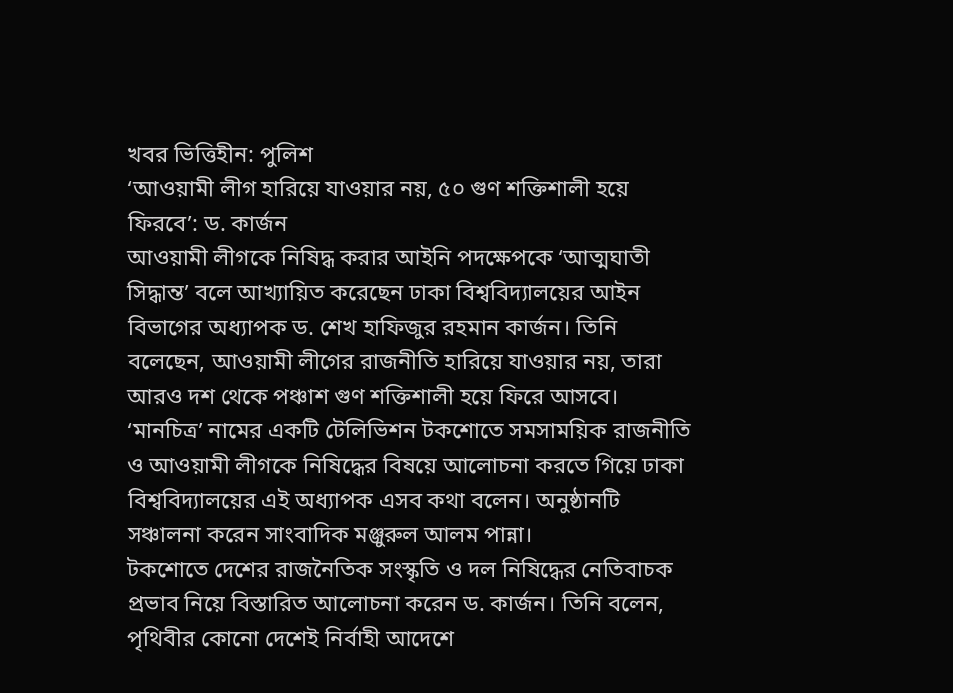খবর ভিত্তিহীন: পুলিশ
‘আওয়ামী লীগ হারিয়ে যাওয়ার নয়, ৫০ গুণ শক্তিশালী হয়ে ফিরবে’: ড. কার্জন
আওয়ামী লীগকে নিষিদ্ধ করার আইনি পদক্ষেপকে ‘আত্মঘাতী সিদ্ধান্ত’ বলে আখ্যায়িত করেছেন ঢাকা বিশ্ববিদ্যালয়ের আইন বিভাগের অধ্যাপক ড. শেখ হাফিজুর রহমান কার্জন। তিনি বলেছেন, আওয়ামী লীগের রাজনীতি হারিয়ে যাওয়ার নয়, তারা আরও দশ থেকে পঞ্চাশ গুণ শক্তিশালী হয়ে ফিরে আসবে।
‘মানচিত্র’ নামের একটি টেলিভিশন টকশোতে সমসাময়িক রাজনীতি ও আওয়ামী লীগকে নিষিদ্ধের বিষয়ে আলোচনা করতে গিয়ে ঢাকা বিশ্ববিদ্যালয়ের এই অধ্যাপক এসব কথা বলেন। অনুষ্ঠানটি সঞ্চালনা করেন সাংবাদিক মঞ্জুরুল আলম পান্না।
টকশোতে দেশের রাজনৈতিক সংস্কৃতি ও দল নিষিদ্ধের নেতিবাচক প্রভাব নিয়ে বিস্তারিত আলোচনা করেন ড. কার্জন। তিনি বলেন, পৃথিবীর কোনো দেশেই নির্বাহী আদেশে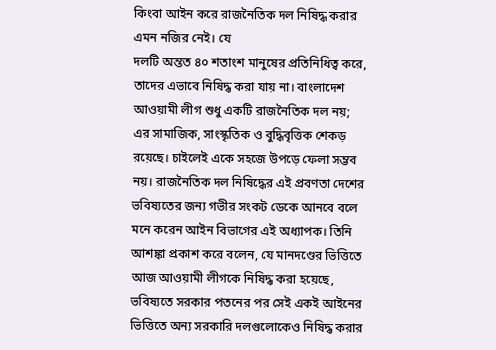কিংবা আইন করে রাজনৈতিক দল নিষিদ্ধ করার এমন নজির নেই। যে
দলটি অন্তত ৪০ শতাংশ মানুষের প্রতিনিধিত্ব করে, তাদের এভাবে নিষিদ্ধ করা যায় না। বাংলাদেশ আওয়ামী লীগ শুধু একটি রাজনৈতিক দল নয়; এর সামাজিক, সাংস্কৃতিক ও বুদ্ধিবৃত্তিক শেকড় রয়েছে। চাইলেই একে সহজে উপড়ে ফেলা সম্ভব নয়। রাজনৈতিক দল নিষিদ্ধের এই প্রবণতা দেশের ভবিষ্যতের জন্য গভীর সংকট ডেকে আনবে বলে মনে করেন আইন বিভাগের এই অধ্যাপক। তিনি আশঙ্কা প্রকাশ করে বলেন, যে মানদণ্ডের ভিত্তিতে আজ আওয়ামী লীগকে নিষিদ্ধ করা হয়েছে, ভবিষ্যতে সরকার পতনের পর সেই একই আইনের ভিত্তিতে অন্য সরকারি দলগুলোকেও নিষিদ্ধ করার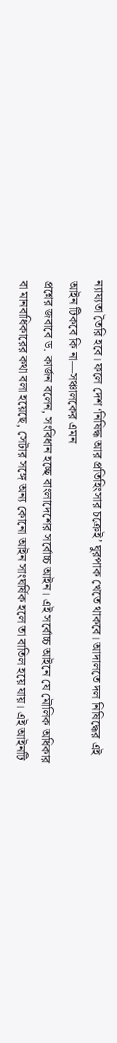ন্যায্যতা তৈরি হবে। ফলে দেশ ‘নিষিদ্ধ আর প্রতিহিংসার চক্রেই’ ঘুরপাক খেতে থাকবে। আদালতে দল নিষিদ্ধের এই আইন টিকবে কি না—সঞ্চালকের এমন
প্রশ্নের জবাবে ড. কার্জন বলেন, সংবিধান হচ্ছে বাংলাদেশের সর্বোচ্চ আইন। এই সর্বোচ্চ আইনে যে মৌলিক অধিকার বা মানবাধিকারের কথা বলা হয়েছে, সেটার সঙ্গে অন্য কোনো আইন সাংঘর্ষিক হলে তা বাতিল হয়ে যায়। এই আইনটি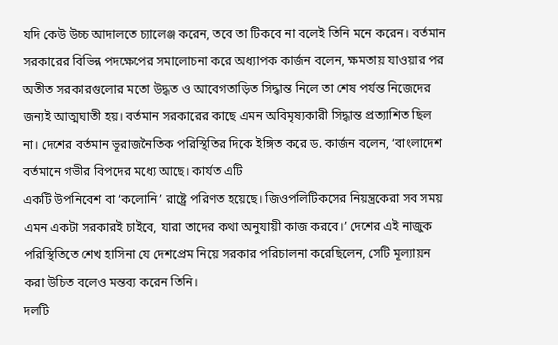যদি কেউ উচ্চ আদালতে চ্যালেঞ্জ করেন, তবে তা টিকবে না বলেই তিনি মনে করেন। বর্তমান সরকারের বিভিন্ন পদক্ষেপের সমালোচনা করে অধ্যাপক কার্জন বলেন, ক্ষমতায় যাওয়ার পর অতীত সরকারগুলোর মতো উদ্ধত ও আবেগতাড়িত সিদ্ধান্ত নিলে তা শেষ পর্যন্ত নিজেদের জন্যই আত্মঘাতী হয়। বর্তমান সরকারের কাছে এমন অবিমৃষ্যকারী সিদ্ধান্ত প্রত্যাশিত ছিল না। দেশের বর্তমান ভূরাজনৈতিক পরিস্থিতির দিকে ইঙ্গিত করে ড. কার্জন বলেন, ‘বাংলাদেশ বর্তমানে গভীর বিপদের মধ্যে আছে। কার্যত এটি
একটি উপনিবেশ বা ‘কলোনি’ রাষ্ট্রে পরিণত হয়েছে। জিওপলিটিকসের নিয়ন্ত্রকেরা সব সময় এমন একটা সরকারই চাইবে, যারা তাদের কথা অনুযায়ী কাজ করবে।’ দেশের এই নাজুক পরিস্থিতিতে শেখ হাসিনা যে দেশপ্রেম নিয়ে সরকার পরিচালনা করেছিলেন, সেটি মূল্যায়ন করা উচিত বলেও মন্তব্য করেন তিনি।
দলটি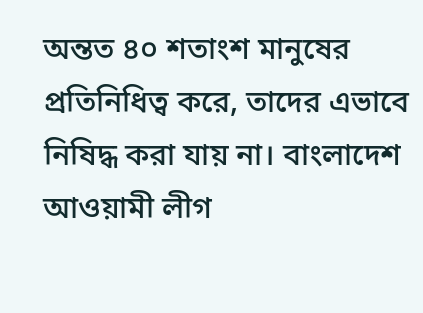অন্তত ৪০ শতাংশ মানুষের প্রতিনিধিত্ব করে, তাদের এভাবে নিষিদ্ধ করা যায় না। বাংলাদেশ আওয়ামী লীগ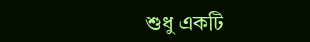শুধু একটি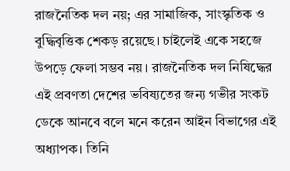রাজনৈতিক দল নয়; এর সামাজিক, সাংস্কৃতিক ও বুদ্ধিবৃত্তিক শেকড় রয়েছে। চাইলেই একে সহজে উপড়ে ফেলা সম্ভব নয়। রাজনৈতিক দল নিষিদ্ধের এই প্রবণতা দেশের ভবিষ্যতের জন্য গভীর সংকট ডেকে আনবে বলে মনে করেন আইন বিভাগের এই অধ্যাপক। তিনি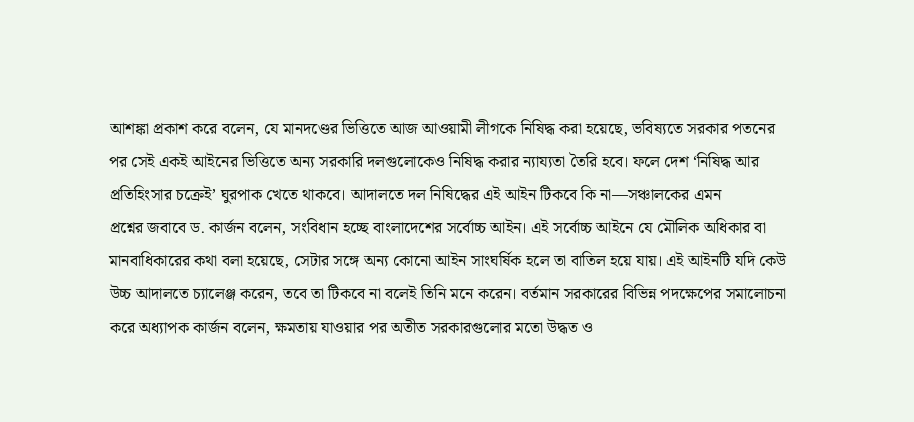আশঙ্কা প্রকাশ করে বলেন, যে মানদণ্ডের ভিত্তিতে আজ আওয়ামী লীগকে নিষিদ্ধ করা হয়েছে, ভবিষ্যতে সরকার পতনের পর সেই একই আইনের ভিত্তিতে অন্য সরকারি দলগুলোকেও নিষিদ্ধ করার ন্যায্যতা তৈরি হবে। ফলে দেশ ‘নিষিদ্ধ আর প্রতিহিংসার চক্রেই’ ঘুরপাক খেতে থাকবে। আদালতে দল নিষিদ্ধের এই আইন টিকবে কি না—সঞ্চালকের এমন
প্রশ্নের জবাবে ড. কার্জন বলেন, সংবিধান হচ্ছে বাংলাদেশের সর্বোচ্চ আইন। এই সর্বোচ্চ আইনে যে মৌলিক অধিকার বা মানবাধিকারের কথা বলা হয়েছে, সেটার সঙ্গে অন্য কোনো আইন সাংঘর্ষিক হলে তা বাতিল হয়ে যায়। এই আইনটি যদি কেউ উচ্চ আদালতে চ্যালেঞ্জ করেন, তবে তা টিকবে না বলেই তিনি মনে করেন। বর্তমান সরকারের বিভিন্ন পদক্ষেপের সমালোচনা করে অধ্যাপক কার্জন বলেন, ক্ষমতায় যাওয়ার পর অতীত সরকারগুলোর মতো উদ্ধত ও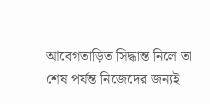আবেগতাড়িত সিদ্ধান্ত নিলে তা শেষ পর্যন্ত নিজেদের জন্যই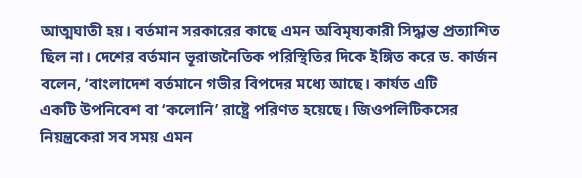আত্মঘাতী হয়। বর্তমান সরকারের কাছে এমন অবিমৃষ্যকারী সিদ্ধান্ত প্রত্যাশিত ছিল না। দেশের বর্তমান ভূরাজনৈতিক পরিস্থিতির দিকে ইঙ্গিত করে ড. কার্জন বলেন, ‘বাংলাদেশ বর্তমানে গভীর বিপদের মধ্যে আছে। কার্যত এটি
একটি উপনিবেশ বা ‘কলোনি’ রাষ্ট্রে পরিণত হয়েছে। জিওপলিটিকসের নিয়ন্ত্রকেরা সব সময় এমন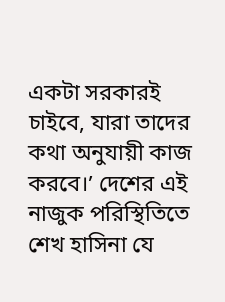একটা সরকারই চাইবে, যারা তাদের কথা অনুযায়ী কাজ করবে।’ দেশের এই নাজুক পরিস্থিতিতে শেখ হাসিনা যে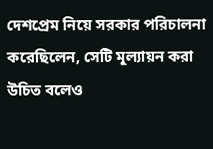দেশপ্রেম নিয়ে সরকার পরিচালনা করেছিলেন, সেটি মূল্যায়ন করা উচিত বলেও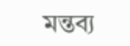মন্তব্য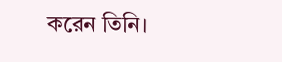করেন তিনি।